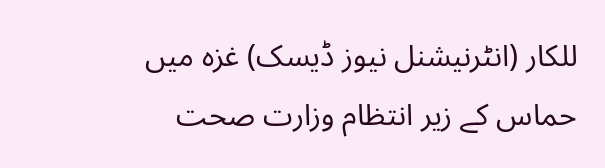للکار (انٹرنیشنل نیوز ڈیسک) غزہ میں حماس کے زیر انتظام وزارت صحت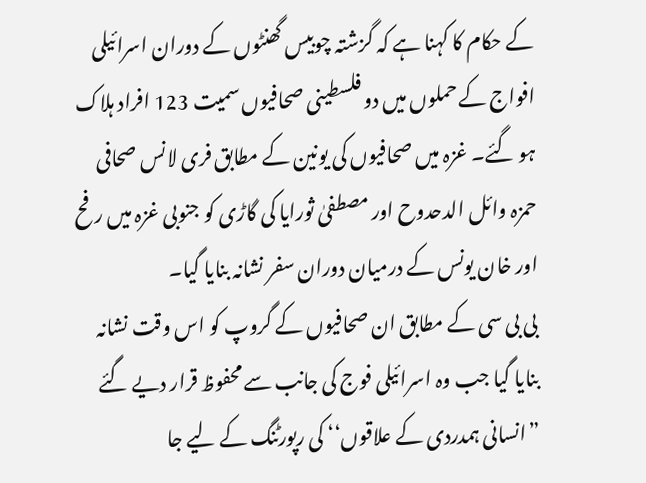کے حکام کا کہنا ہے کہ گزشتہ چوبیس گھنٹوں کے دوران اسرائیلی افواج کے حملوں میں دو فلسطینی صحافیوں سمیت 123 افراد ہلاک ہو گئے۔ غزہ میں صحافیوں کی یونین کے مطابق فری لانس صحافی حمزہ وائل الدحدوح اور مصطفیٰ ثورایا کی گاڑی کو جنوبی غزہ میں رفح اور خان یونس کے درمیان دوران سفر نشانہ بنایا گیا۔
بی بی سی کے مطابق ان صحافیوں کے گروپ کو اس وقت نشانہ بنایا گیا جب وہ اسرائیلی فوج کی جانب سے محفوظ قرار دیے گئے ”انسانی ہمدردی کے علاقوں‘‘ کی رپورٹنگ کے لیے جا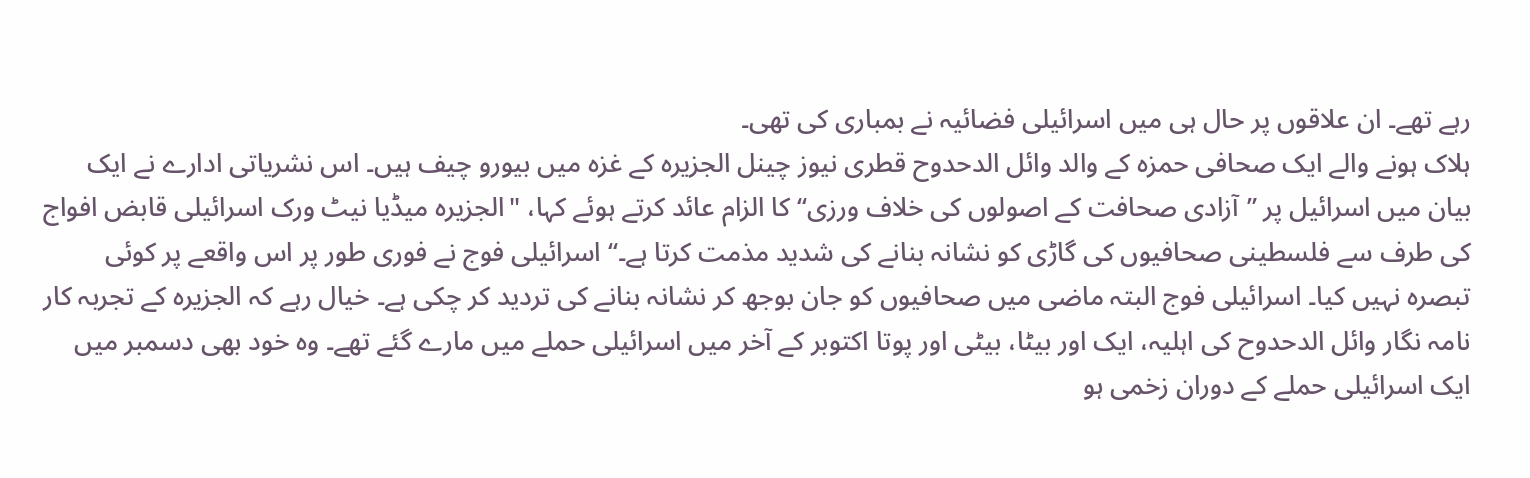رہے تھے۔ ان علاقوں پر حال ہی میں اسرائیلی فضائیہ نے بمباری کی تھی۔
ہلاک ہونے والے ایک صحافی حمزہ کے والد وائل الدحدوح قطری نیوز چینل الجزیرہ کے غزہ میں بیورو چیف ہیں۔ اس نشریاتی ادارے نے ایک بیان میں اسرائیل پر ”آزادی صحافت کے اصولوں کی خلاف ورزی‘‘ کا الزام عائد کرتے ہوئے کہا، "الجزیرہ میڈیا نیٹ ورک اسرائیلی قابض افواج کی طرف سے فلسطینی صحافیوں کی گاڑی کو نشانہ بنانے کی شدید مذمت کرتا ہے۔‘‘ اسرائیلی فوج نے فوری طور پر اس واقعے پر کوئی تبصرہ نہیں کیا۔ اسرائیلی فوج البتہ ماضی میں صحافیوں کو جان بوجھ کر نشانہ بنانے کی تردید کر چکی ہے۔ خیال رہے کہ الجزیرہ کے تجربہ کار نامہ نگار وائل الدحدوح کی اہلیہ، ایک اور بیٹا، بیٹی اور پوتا اکتوبر کے آخر میں اسرائیلی حملے میں مارے گئے تھے۔ وہ خود بھی دسمبر میں ایک اسرائیلی حملے کے دوران زخمی ہو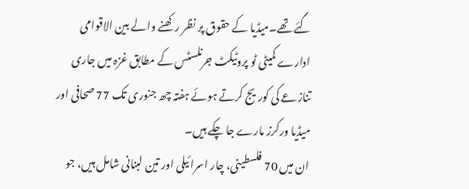گئے تھے۔میڈیا کے حقوق پر نظر رکھنے والے بین الاقوامی ادارے کمیٹی ٹو پروٹیکٹ جرنلسٹس کے مطابق غزہ میں جاری تنازعے کی کوریج کرتے ہوئے ہفتہ چھ جنوری تک 77 صحافی اور میڈیا ورکرز مارے جا چکے ہیں۔
ان میں 70 فلسطینی، چار اسرائیلی اور تین لبنانی شامل ہیں، جو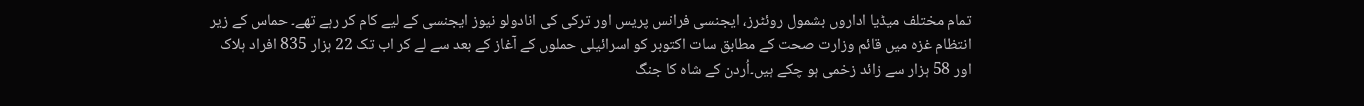تمام مختلف میڈیا اداروں بشمول روئٹرز، ایجنسی فرانس پریس اور ترکی کی انادولو نیوز ایجنسی کے لیے کام کر رہے تھے۔ حماس کے زیر انتظام غزہ میں قائم وزارت صحت کے مطابق سات اکتوبر کو اسرائیلی حملوں کے آغاز کے بعد سے لے کر اب تک 22 ہزار 835 افراد ہلاک اور 58 ہزار سے زائد زخمی ہو چکے ہیں۔اُردن کے شاہ کا جنگ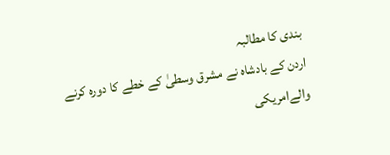بندی کا مطالبہ
اردن کے بادشاہ نے مشرق وسطیٰ کے خطے کا دورہ کرنے والےامریکی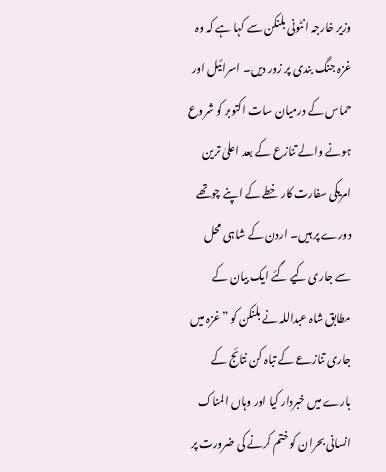وزیر خارجہ انٹونی بلنکن سے کہا ہے کہ وہ غزہ جنگ بندی پر زور دیں۔ اسرائیل اور حماس کے درمیان سات اکتوبر کو شروع ہونے والے تنازع کے بعد اعلیٰ ترین امریکی سفارت کار خطے کے اپنے چوتھے دورے پر ہیں۔ اردن کے شاہی محل سے جاری کیے گئے ایک بیان کے مطابق شاہ عبداللہ نے بلنکن کو ”غزہ میں جاری تنازعے کے تباہ کن نتائج کے بارے میں خبردار کیا اور وہاں المناک انسانی بحران کو ختم کرنے کی ضرورت پر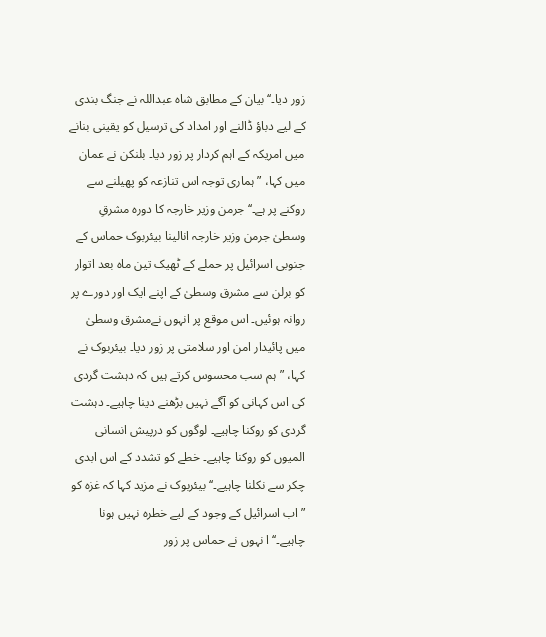زور دیا۔‘‘ بیان کے مطابق شاہ عبداللہ نے جنگ بندی کے لیے دباؤ ڈالنے اور امداد کی ترسیل کو یقینی بنانے میں امریکہ کے اہم کردار پر زور دیا۔ بلنکن نے عمان میں کہا، ”ہماری توجہ اس تنازعہ کو پھیلنے سے روکنے پر ہے۔‘‘ جرمن وزیر خارجہ کا دورہ مشرقِ وسطیٰ جرمن وزیر خارجہ انالینا بیئربوک حماس کے جنوبی اسرائیل پر حملے کے ٹھیک تین ماہ بعد اتوار کو برلن سے مشرق وسطیٰ کے اپنے ایک اور دورے پر روانہ ہوئیں۔ اس موقع پر انہوں نےمشرق وسطیٰ میں پائیدار امن اور سلامتی پر زور دیا۔ بیئربوک نے کہا، ”ہم سب محسوس کرتے ہیں کہ دہشت گردی کی اس کہانی کو آگے نہیں بڑھنے دینا چاہیے۔ دہشت گردی کو روکنا چاہیے۔ لوگوں کو درپیش انسانی المیوں کو روکنا چاہیے۔ خطے کو تشدد کے اس ابدی چکر سے نکلنا چاہیے۔‘‘ بیئربوک نے مزید کہا کہ غزہ کو ”اب اسرائیل کے وجود کے لیے خطرہ نہیں ہونا چاہیے۔‘‘ ا نہوں نے حماس پر زور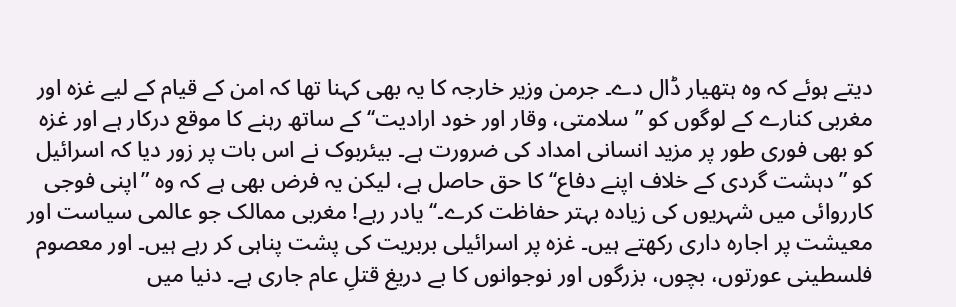دیتے ہوئے کہ وہ ہتھیار ڈال دے۔ جرمن وزیر خارجہ کا یہ بھی کہنا تھا کہ امن کے قیام کے لیے غزہ اور مغربی کنارے کے لوگوں کو ”سلامتی، وقار اور خود ارادیت‘‘ کے ساتھ رہنے کا موقع درکار ہے اور غزہ کو بھی فوری طور پر مزید انسانی امداد کی ضرورت ہے۔ بیئربوک نے اس بات پر زور دیا کہ اسرائیل کو ”دہشت گردی کے خلاف اپنے دفاع‘‘ کا حق حاصل ہے، لیکن یہ فرض بھی ہے کہ وہ ”اپنی فوجی کارروائی میں شہریوں کی زیادہ بہتر حفاظت کرے۔‘‘ یادر رہے! مغربی ممالک جو عالمی سیاست اور معیشت پر اجارہ داری رکھتے ہیں۔ غزہ پر اسرائیلی بربریت کی پشت پناہی کر رہے ہیں۔ اور معصوم فلسطینی عورتوں، بچوں، بزرگوں اور نوجوانوں کا بے دریغ قتلِ عام جاری ہے۔ دنیا میں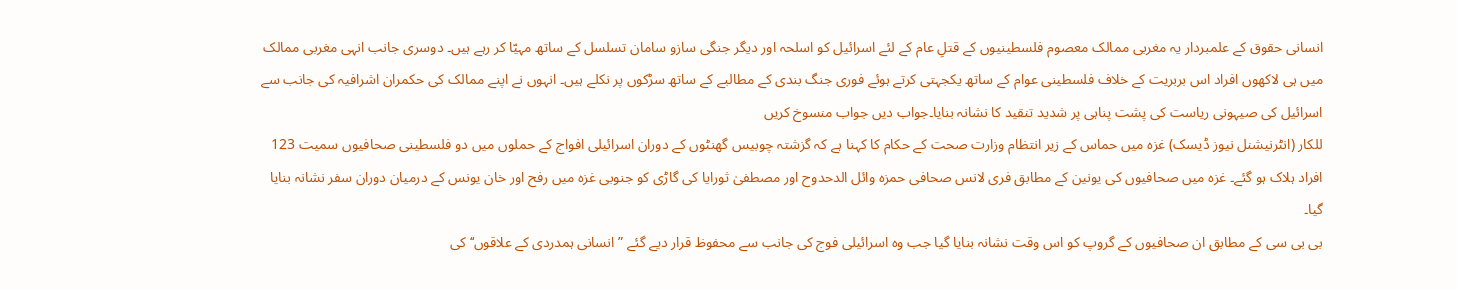انسانی حقوق کے علمبردار یہ مغربی ممالک معصوم فلسطینیوں کے قتلِ عام کے لئے اسرائیل کو اسلحہ اور دیگر جنگی سازو سامان تسلسل کے ساتھ مہیّا کر رہے ہیں۔ دوسری جانب انہی مغربی ممالک میں ہی لاکھوں افراد اس بربریت کے خلاف فلسطینی عوام کے ساتھ یکجہتی کرتے ہوئے فوری جنگ بندی کے مطالبے کے ساتھ سڑکوں پر نکلے ہیں۔ انہوں نے اپنے ممالک کی حکمران اشرافیہ کی جانب سے اسرائیل کی صیہونی ریاست کی پشت پناہی پر شدید تنقید کا نشانہ بنایا۔جواب دیں جواب منسوخ کریں
للکار (انٹرنیشنل نیوز ڈیسک) غزہ میں حماس کے زیر انتظام وزارت صحت کے حکام کا کہنا ہے کہ گزشتہ چوبیس گھنٹوں کے دوران اسرائیلی افواج کے حملوں میں دو فلسطینی صحافیوں سمیت 123 افراد ہلاک ہو گئے۔ غزہ میں صحافیوں کی یونین کے مطابق فری لانس صحافی حمزہ وائل الدحدوح اور مصطفیٰ ثورایا کی گاڑی کو جنوبی غزہ میں رفح اور خان یونس کے درمیان دوران سفر نشانہ بنایا گیا۔
بی بی سی کے مطابق ان صحافیوں کے گروپ کو اس وقت نشانہ بنایا گیا جب وہ اسرائیلی فوج کی جانب سے محفوظ قرار دیے گئے ”انسانی ہمدردی کے علاقوں‘‘ کی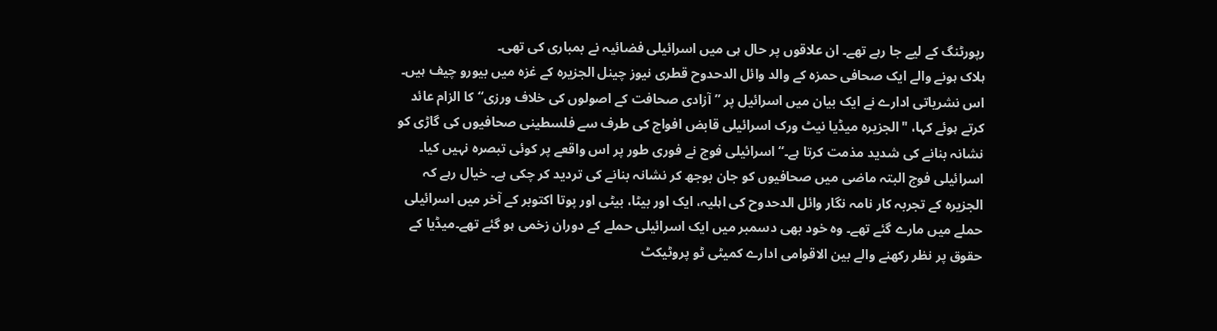رپورٹنگ کے لیے جا رہے تھے۔ ان علاقوں پر حال ہی میں اسرائیلی فضائیہ نے بمباری کی تھی۔
ہلاک ہونے والے ایک صحافی حمزہ کے والد وائل الدحدوح قطری نیوز چینل الجزیرہ کے غزہ میں بیورو چیف ہیں۔ اس نشریاتی ادارے نے ایک بیان میں اسرائیل پر ”آزادی صحافت کے اصولوں کی خلاف ورزی‘‘ کا الزام عائد کرتے ہوئے کہا، "الجزیرہ میڈیا نیٹ ورک اسرائیلی قابض افواج کی طرف سے فلسطینی صحافیوں کی گاڑی کو نشانہ بنانے کی شدید مذمت کرتا ہے۔‘‘ اسرائیلی فوج نے فوری طور پر اس واقعے پر کوئی تبصرہ نہیں کیا۔ اسرائیلی فوج البتہ ماضی میں صحافیوں کو جان بوجھ کر نشانہ بنانے کی تردید کر چکی ہے۔ خیال رہے کہ الجزیرہ کے تجربہ کار نامہ نگار وائل الدحدوح کی اہلیہ، ایک اور بیٹا، بیٹی اور پوتا اکتوبر کے آخر میں اسرائیلی حملے میں مارے گئے تھے۔ وہ خود بھی دسمبر میں ایک اسرائیلی حملے کے دوران زخمی ہو گئے تھے۔میڈیا کے حقوق پر نظر رکھنے والے بین الاقوامی ادارے کمیٹی ٹو پروٹیکٹ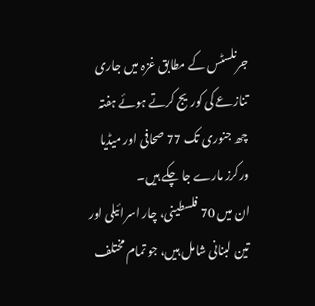جرنلسٹس کے مطابق غزہ میں جاری تنازعے کی کوریج کرتے ہوئے ہفتہ چھ جنوری تک 77 صحافی اور میڈیا ورکرز مارے جا چکے ہیں۔
ان میں 70 فلسطینی، چار اسرائیلی اور تین لبنانی شامل ہیں، جو تمام مختلف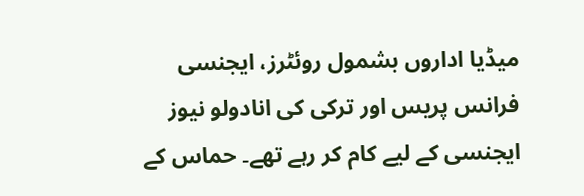میڈیا اداروں بشمول روئٹرز، ایجنسی فرانس پریس اور ترکی کی انادولو نیوز ایجنسی کے لیے کام کر رہے تھے۔ حماس کے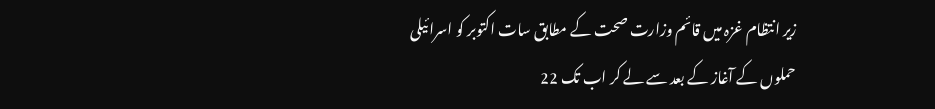زیر انتظام غزہ میں قائم وزارت صحت کے مطابق سات اکتوبر کو اسرائیلی حملوں کے آغاز کے بعد سے لے کر اب تک 22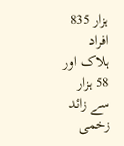ہزار 835 افراد ہلاک اور 58 ہزار سے زائد زخمی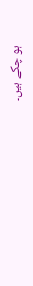ہو چکے ہیں۔